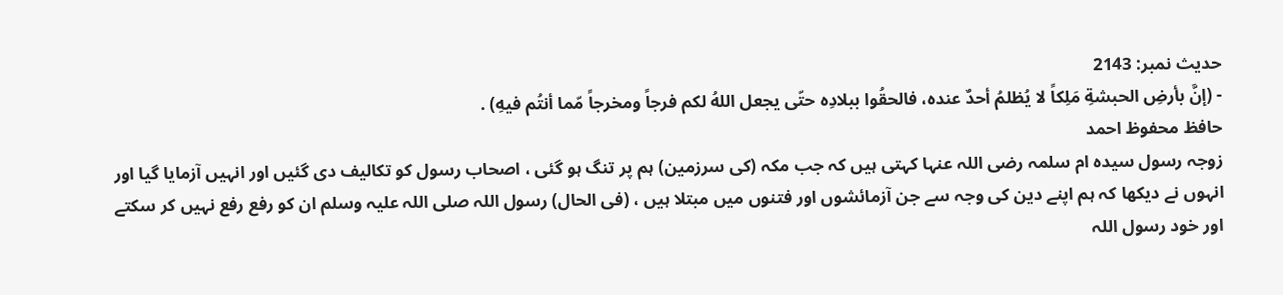حدیث نمبر: 2143
- (إنَّ بأرضِ الحبشةِ مَلِكاً لا يُظلمُ أحدٌ عنده، فالحقُوا ببلادِه حتّى يجعل اللهُ لكم فرجاً ومخرجاً مّما أنتُم فيهِ) .
حافظ محفوظ احمد
زوجہ رسول سیدہ ام سلمہ رضی اللہ عنہا کہتی ہیں کہ جب مکہ (کی سرزمین) ہم پر تنگ ہو گئی ، اصحاب رسول کو تکالیف دی گئیں اور انہیں آزمایا گیا اور انہوں نے دیکھا کہ ہم اپنے دین کی وجہ سے جن آزمائشوں اور فتنوں میں مبتلا ہیں ، (فی الحال) رسول اللہ صلی اللہ علیہ وسلم ان کو رفع رفع نہیں کر سکتے اور خود رسول اللہ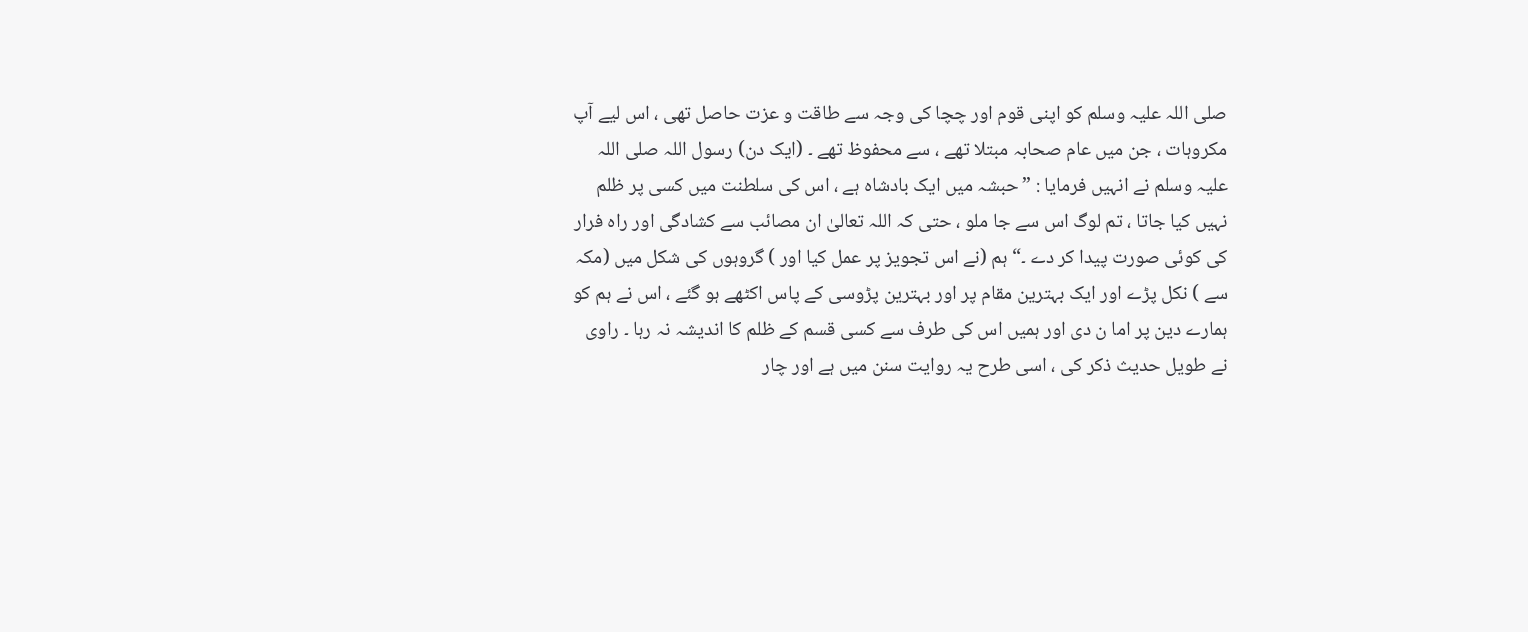صلی اللہ علیہ وسلم کو اپنی قوم اور چچا کی وجہ سے طاقت و عزت حاصل تھی ، اس لیے آپ مکروہات ، جن میں عام صحابہ مبتلا تھے ، سے محفوظ تھے ۔ (ایک دن) رسول اللہ صلی اللہ علیہ وسلم نے انہیں فرمایا : ”حبشہ میں ایک بادشاہ ہے ، اس کی سلطنت میں کسی پر ظلم نہیں کیا جاتا ، تم لوگ اس سے جا ملو ، حتی کہ اللہ تعالیٰ ان مصائب سے کشادگی اور راہ فرار کی کوئی صورت پیدا کر دے ۔“ ہم (نے اس تجویز پر عمل کیا اور ) گروہوں کی شکل میں (مکہ سے ) نکل پڑے اور ایک بہترین مقام پر اور بہترین پڑوسی کے پاس اکٹھے ہو گئے ، اس نے ہم کو ہمارے دین پر اما ن دی اور ہمیں اس کی طرف سے کسی قسم کے ظلم کا اندیشہ نہ رہا ۔ راوی نے طویل حدیث ذکر کی ، اسی طرح یہ روایت سنن میں ہے اور چار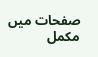صفحات میں مکمل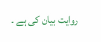روایت بیان کی ہے ۔